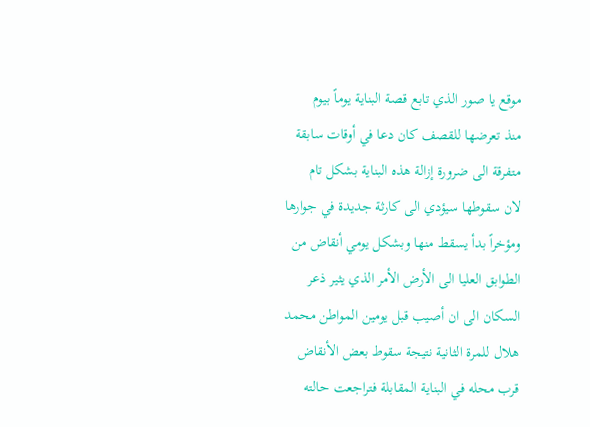موقع يا صور الذي تابع قصة البناية يوماً بيوم
منذ تعرضها للقصف كان دعا في أوقات سابقة
متفرقة الى ضرورة إزالة هذه البناية بشكل تام
لان سقوطها سيؤدي الى كارثة جديدة في جوارها
ومؤخراً بدأ يسقط منها وبشكل يومي أنقاض من
الطوابق العليا الى الأرض الأمر الذي يثير ذعر
السكان الى ان أصيب قبل يومين المواطن محمد
هلال للمرة الثانية نتيجة سقوط بعض الأنقاض
قرب محله في البناية المقابلة فتراجعت حالته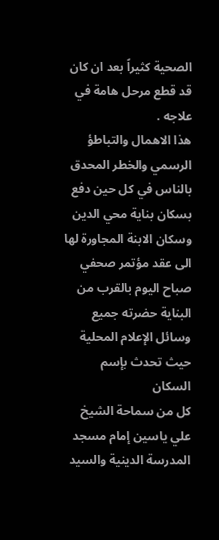الصحية كثيراً بعد ان كان قد قطع مرحل هامة في
علاجه .
هذا الاهمال والتباطؤ الرسمي والخطر المحدق
بالناس في كل حين دفع بسكان بناية محي الدين
وسكان الابنة المجاورة لها الى عقد مؤتمر صحفي
صباح اليوم بالقرب من البناية حضرته جميع
وسائل الإعلام المحلية حيث تحدث بإسم السكان
كل من سماحة الشيخ علي ياسين إمام مسجد
المدرسة الدينية والسيد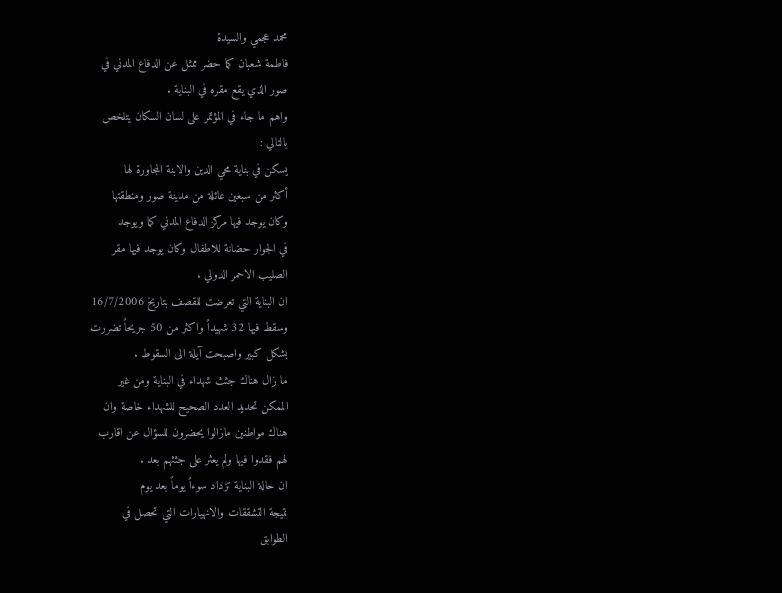محمد عجمي والسيدة
فاطمة شعبان كما حضر ممثل عن الدفاع المدني في
صور الذي يقع مقره في البناية .
واهم ما جاء في المؤتمر على لسان السكان يتلخص
بالتالي :
يسكن في بناية محي الدين والابنة المجاورة لها
أكثر من سبعين عائلة من مدينة صور ومنطقتها
وكان يوجد فيها مركز الدفاع المدني كما ويوجد
في الجوار حضانة للاطفال وكان يوجد فيها مقر
الصليب الاحمر الدولي .
ان البناية التي تعرضت للقصف بتاريخ 16/7/2006
وسقط فيها 32 شهيداً واكثر من 50 جريحاً تضررت
بشكل كبير واصبحت آيلة الى السقوط .
ما زال هناك جثث شهداء في البناية ومن غير
الممكن تحديد العدد الصحيح للشهداء خاصة وان
هناك مواطنين مازالوا يحضرون للسؤال عن اقارب
لهم فقدوا فيها ولم يعثر على جثثهم بعد .
ان حالة البناية تزداد سوءاً يوماً بعد يوم
نتيجة التشققات والانهيارات التي تحصل في
الطوابق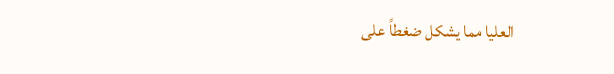العليا مما يشكل ضغطاً على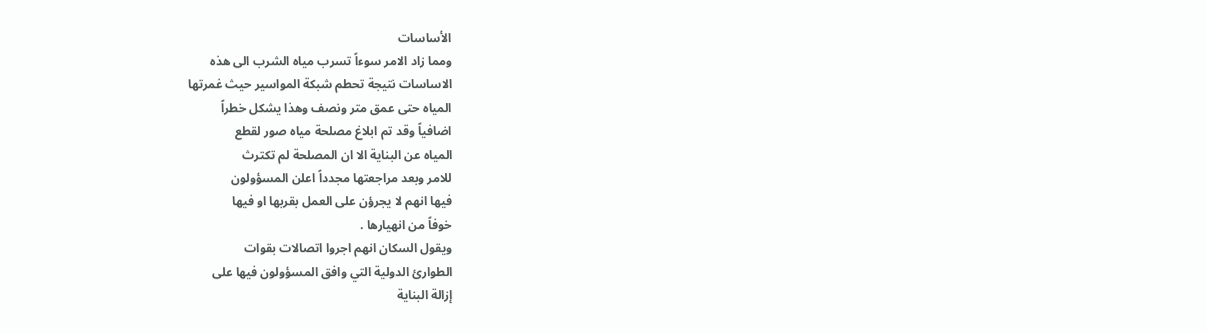الأساسات
ومما زاد الامر سوءاً تسرب مياه الشرب الى هذه
الاساسات نتيجة تحطم شبكة المواسير حيث غمرتها
المياه حتى عمق متر ونصف وهذا يشكل خطراً
اضافياً وقد تم ابلاغ مصلحة مياه صور لقطع
المياه عن البناية الا ان المصلحة لم تكترث
للامر وبعد مراجعتها مجدداً اعلن المسؤولون
فيها انهم لا يجرؤن على العمل بقربها او فيها
خوفاً من انهيارها .
ويقول السكان انهم اجروا اتصالات بقوات
الطوارئ الدولية التي وافق المسؤولون فيها على
إزالة البناية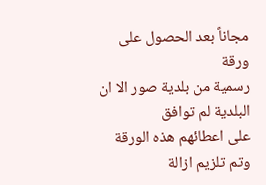مجاناً بعد الحصول على ورقة
رسمية من بلدية صور الا ان البلدية لم توافق
على اعطائهم هذه الورقة
وتم تلزيم ازالة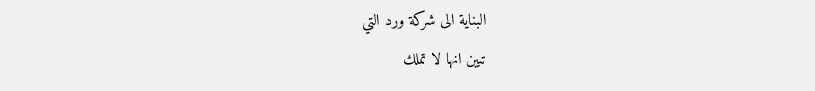البناية الى شركة ورد التي
تبين انها لا تملك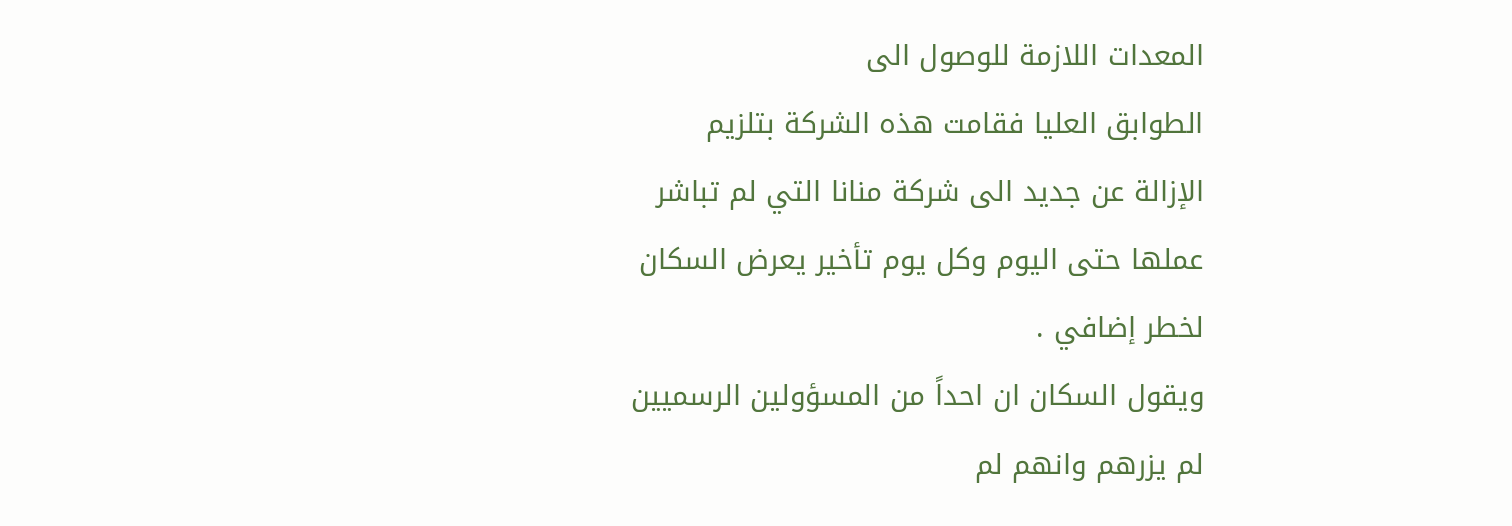المعدات اللازمة للوصول الى
الطوابق العليا فقامت هذه الشركة بتلزيم
الإزالة عن جديد الى شركة منانا التي لم تباشر
عملها حتى اليوم وكل يوم تأخير يعرض السكان
لخطر إضافي .
ويقول السكان ان احداً من المسؤولين الرسميين
لم يزرهم وانهم لم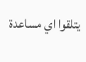يتلقوا اي مساعدة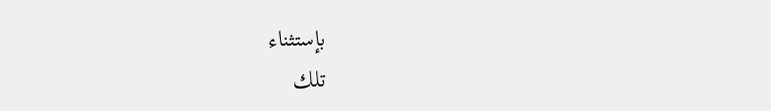بإستثناء
تلك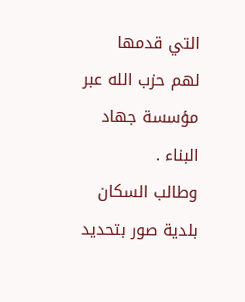التي قدمها لهم حزب الله عبر مؤسسة جهاد
البناء .
وطالب السكان بلدية صور بتحديد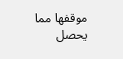موقفها مما
يحصل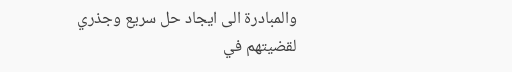والمبادرة الى ايجاد حل سريع وجذري
لقضيتهم في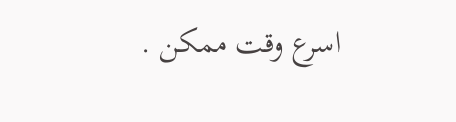اسرع وقت ممكن .